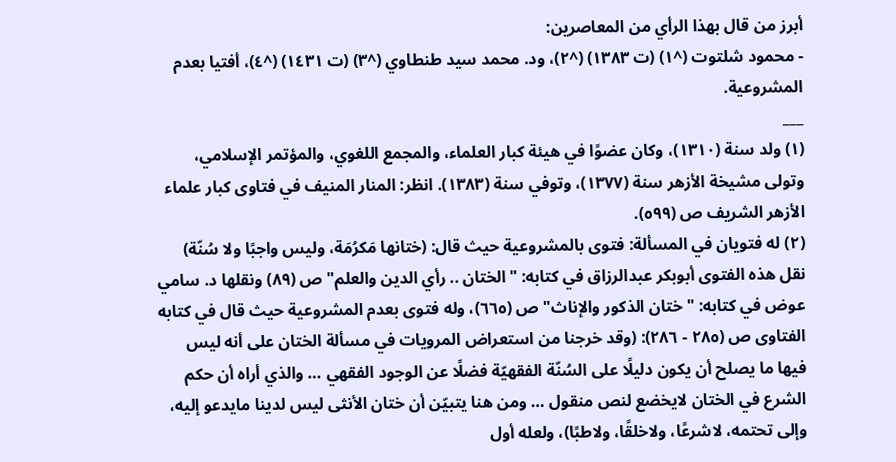أبرز من قال بهذا الرأي من المعاصرين:
- محمود شلتوت (^١) (ت ١٣٨٣) (^٢)، ود. محمد سيد طنطاوي (^٣) (ت ١٤٣١) (^٤)، أفتيا بعدم المشروعية.
___
(١) ولد سنة (١٣١٠)، وكان عضوًا في هيئة كبار العلماء، والمجمع اللغوي، والمؤتمر الإسلامي، وتولى مشيخة الأزهر سنة (١٣٧٧)، وتوفي سنة (١٣٨٣). انظر: المنار المنيف في فتاوى كبار علماء الأزهر الشريف ص (٥٩٩).
(٢) له فتويان في المسألة: فتوى بالمشروعية حيث قال: (ختانها مَكرُمَة، وليس واجبًا ولا سُنّة) نقل هذه الفتوى أبوبكر عبدالرزاق في كتابه: "الختان .. رأي الدين والعلم" ص (٨٩) ونقلها د. سامي عوض في كتابه: "ختان الذكور والإناث" ص (٦٦٥)، وله فتوى بعدم المشروعية حيث قال في كتابه الفتاوى ص (٢٨٥ - ٢٨٦): (وقد خرجنا من استعراض المرويات في مسألة الختان على أنه ليس فيها ما يصلح أن يكون دليلًا على السُنّة الفقهيّة فضلًا عن الوجود الفقهي … والذي أراه أن حكم الشرع في الختان لايخضع لنص منقول … ومن هنا يتبيّن أن ختان الأنثى ليس لدينا مايدعو إليه، وإلى تحتمه، لاشرعًا، ولاخلقًا، ولاطبًا)، ولعله أول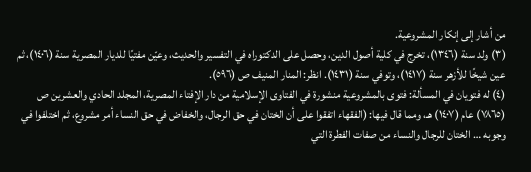من أشار إلى إنكار المشروعية.
(٣) ولد سنة (١٣٤٦)، تخرج في كلية أصول الدين، وحصل على الدكتوراه في التفسير والحديث، وعيّن مفتيًا للديار المصرية سنة (١٤٠٦)، ثم عين شيخًا للأزهر سنة (١٤١٧)، وتوفي سنة (١٤٣١). انظر: المنار المنيف ص (٥٩٦).
(٤) له فتويان في المسألة: فتوى بالمشروعية منشورة في الفتاوى الإسلامية من دار الإفتاء المصرية، المجلد الحادي والعشرين ص (٧٨٦٥) عام (١٤٠٧) هـ، ومما قال فيها: (الفقهاء اتفقوا على أن الختان في حق الرجال، والخفاض في حق النساء أمر مشروع، ثم اختلفوا في وجوبه … الختان للرجال والنساء من صفات الفطرة التي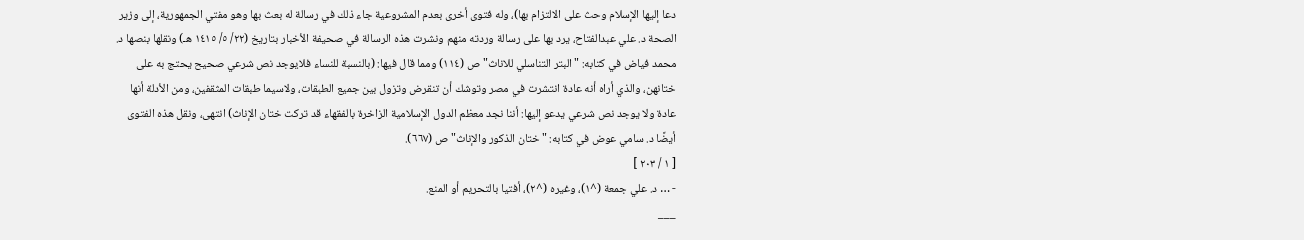دعا إليها الإسلام وحث على الالتزام بها)، وله فتوى أخرى بعدم المشروعية جاء ذلك في رسالة له بعث بها وهو مفتي الجمهورية، إلى وزير الصحة د. علي عبدالفتاح، يرد بها على رسالة وردته منهم ونشرت هذه الرسالة في صحيفة الأخبار بتاريخ (٢٢/ ٥/ ١٤١٥ هـ) ونقلها بنصها د. محمد فياض في كتابه: "البتر التناسلي للاناث" ص (١١٤) ومما قال فيها: (بالنسبة للنساء فلايوجد نص شرعي صحيح يحتج به على ختانهن، والذي أراه أنه عادة انتشرت في مصر وتوشك أن تنقرض وتزول بين جميع الطبقات، ولاسيما طبقات المثقفين، ومن الأدلة أنها عادة ولا يوجد نص شرعي يدعو إليها: أننا نجد معظم الدول الإسلامية الزاخرة بالفقهاء قد تركت ختان الإناث) انتهى، ونقل هذه الفتوى أيضًا د. سامي عوض في كتابه: "ختان الذكور والإناث" ص (٦٦٧).
[ ١ / ٢٠٣ ]
- … د. علي جمعة (^١)، وغيره (^٢)، أفتيا بالتحريم أو المنع.
___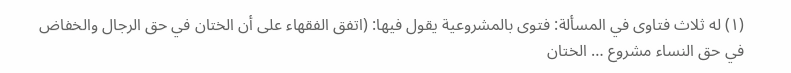(١) له ثلاث فتاوى في المسألة: فتوى بالمشروعية يقول فيها: (اتفق الفقهاء على أن الختان في حق الرجال والخفاض في حق النساء مشروع … الختان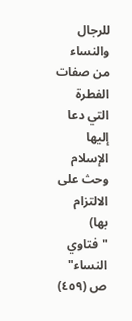للرجال والنساء من صفات الفطرة التي دعا إليها الإسلام وحث على الالتزام بها) "فتاوي النساء" ص (٤٥٩)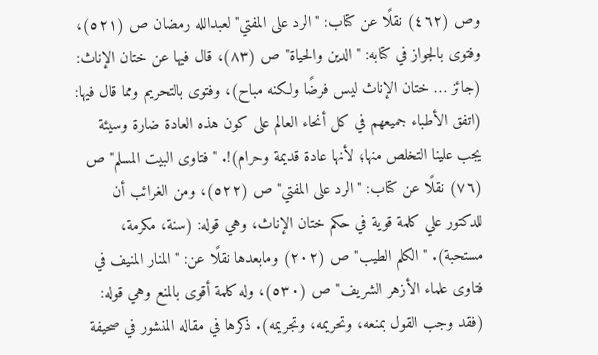وص (٤٦٢) نقلًا عن كتاب: "الرد على المفتي" لعبدالله رمضان ص (٥٢١)، وفتوى بالجواز في كتابه: "الدين والحياة" ص (٨٣)، قال فيها عن ختان الإناث: (جائز … ختان الإناث ليس فرضًا ولكنه مباح)، وفتوى بالتحريم ومما قال فيها: (اتفق الأطباء جميعهم في كل أنحاء العالم على كون هذه العادة ضارة وسيئة يجب علينا التخلص منها؛ لأنها عادة قديمة وحرام)!. "فتاوى البيت المسلم" ص (٧٦) نقلًا عن كتاب: "الرد على المفتي" ص (٥٢٢)، ومن الغرائب أن للدكتور علي كلمة قوية في حكم ختان الإناث، وهي قوله: (سنة، مكرمة، مستحبة). "الكلم الطيب" ص (٢٠٢) ومابعدها نقلًا عن: "المنار المنيف في فتاوى علماء الأزهر الشريف" ص (٥٣٠)، وله كلمة أقوى بالمنع وهي قوله: (فقد وجب القول بمنعه، وتحريمه، وتجريمه). ذكرها في مقاله المنشور في صحيفة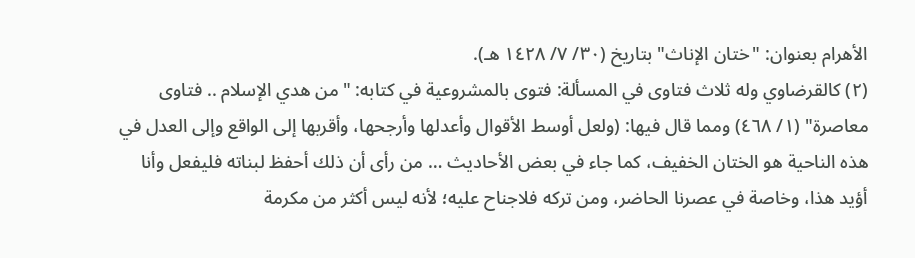الأهرام بعنوان: "ختان الإناث" بتاريخ (٣٠/ ٧/ ١٤٢٨ هـ).
(٢) كالقرضاوي وله ثلاث فتاوى في المسألة: فتوى بالمشروعية في كتابه: "من هدي الإسلام .. فتاوى معاصرة" (١/ ٤٦٨) ومما قال فيها: (ولعل أوسط الأقوال وأعدلها وأرجحها، وأقربها إلى الواقع وإلى العدل في هذه الناحية هو الختان الخفيف، كما جاء في بعض الأحاديث … من رأى أن ذلك أحفظ لبناته فليفعل وأنا أؤيد هذا، وخاصة في عصرنا الحاضر، ومن تركه فلاجناح عليه؛ لأنه ليس أكثر من مكرمة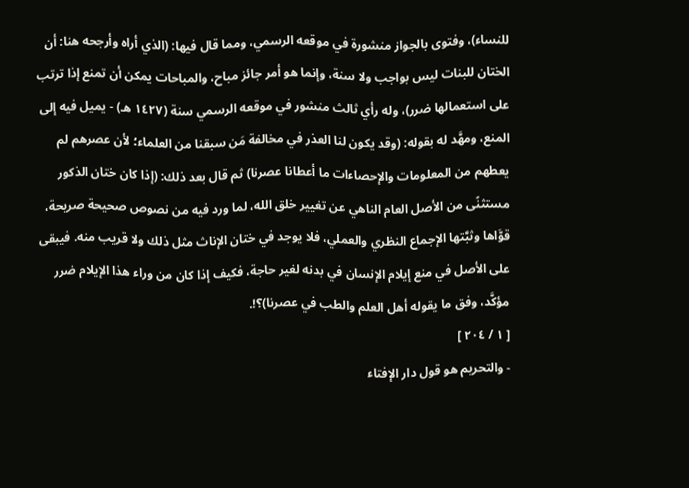للنساء)، وفتوى بالجواز منشورة في موقعه الرسمي، ومما قال فيها: (الذي أراه وأرجحه هنا: أن الختان للبنات ليس بواجب ولا سنة، وإنما هو أمر جائز مباح، والمباحات يمكن أن تمنع إذا ترتب على استعمالها ضرر)، وله رأي ثالث منشور في موقعه الرسمي سنة (١٤٢٧ هـ) - يميل فيه إلى المنع، ومهَّد له بقوله: (وقد يكون لنا العذر في مخالفة مَن سبقنا من العلماء؛ لأن عصرهم لم يعطهم من المعلومات والإحصاءات ما أعطانا عصرنا) ثم قال بعد ذلك: (إذا كان ختان الذكور مستثنًى من الأصل العام الناهي عن تغيير خلق الله، لما ورد فيه من نصوص صحيحة صريحة، قوَّاها وثبَّتها الإجماع النظري والعملي، فلا يوجد في ختان الإناث مثل ذلك ولا قريب منه. فيبقى على الأصل في منع إيلام الإنسان في بدنه لغير حاجة، فكيف إذا كان من وراء هذا الإيلام ضرر مؤكَّد، وفق ما يقوله أهل العلم والطب في عصرنا)؟!.
[ ١ / ٢٠٤ ]
- والتحريم هو قول دار الإفتاء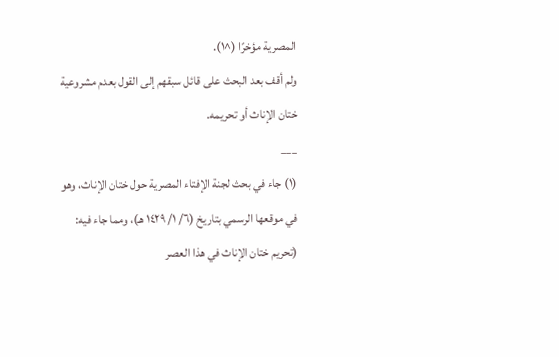المصرية مؤخرًا (^١).
ولم أقف بعد البحث على قائل سبقهم إلى القول بعدم مشروعية ختان الإناث أو تحريمه.
___
(١) جاء في بحث لجنة الإفتاء المصرية حول ختان الإناث، وهو في موقعها الرسمي بتاريخ (٦/ ١/ ١٤٢٩ هـ)، ومما جاء فيه: (تحريم ختان الإناث في هذا العصر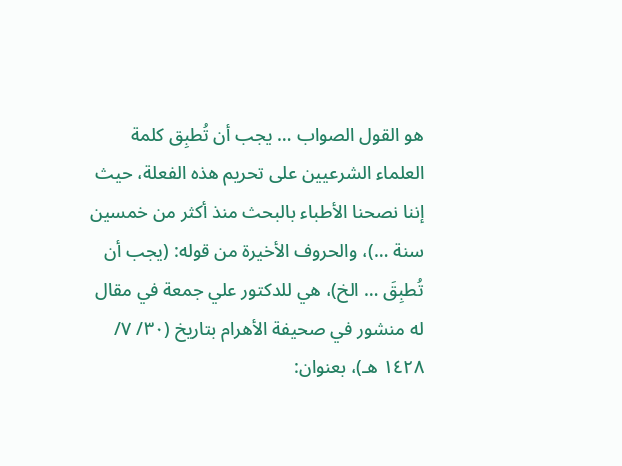هو القول الصواب … يجب أن تُطبِق كلمة العلماء الشرعيين على تحريم هذه الفعلة، حيث إننا نصحنا الأطباء بالبحث منذ أكثر من خمسين سنة …)، والحروف الأخيرة من قوله: (يجب أن تُطبِقَ … الخ)، هي للدكتور علي جمعة في مقال له منشور في صحيفة الأهرام بتاريخ (٣٠/ ٧/ ١٤٢٨ هـ)، بعنوان: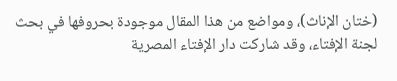(ختان الإناث)، ومواضع من هذا المقال موجودة بحروفها في بحث لجنة الإفتاء، وقد شاركت دار الإفتاء المصرية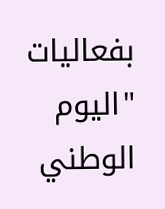بفعاليات "اليوم الوطني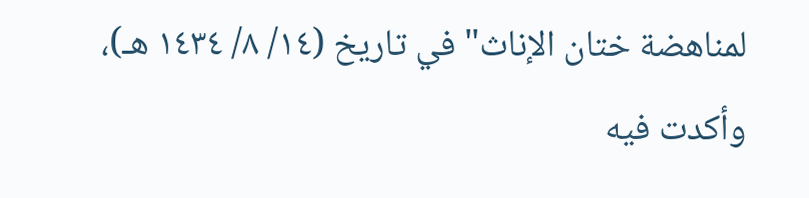لمناهضة ختان الإناث" في تاريخ (١٤/ ٨/ ١٤٣٤ هـ)، وأكدت فيه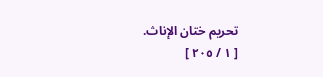تحريم ختان الإناث.
[ ١ / ٢٠٥ ]